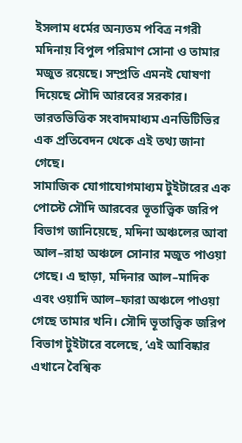ইসলাম ধর্মের অন্যতম পবিত্র নগরী মদিনায় বিপুল পরিমাণ সোনা ও তামার মজুত রয়েছে। সম্প্রতি এমনই ঘোষণা দিয়েছে সৌদি আরবের সরকার। ভারতভিত্তিক সংবাদমাধ্যম এনডিটিভির এক প্রতিবেদন থেকে এই তথ্য জানা গেছে।
সামাজিক যোগাযোগমাধ্যম টুইটারের এক পোস্টে সৌদি আরবের ভূতাত্ত্বিক জরিপ বিভাগ জানিয়েছে, মদিনা অঞ্চলের আবা আল–রাহা অঞ্চলে সোনার মজুত পাওয়া গেছে। এ ছাড়া, মদিনার আল–মাদিক এবং ওয়াদি আল–ফারা অঞ্চলে পাওয়া গেছে তামার খনি। সৌদি ভূতাত্ত্বিক জরিপ বিভাগ টুইটারে বলেছে, ‘এই আবিষ্কার এখানে বৈশ্বিক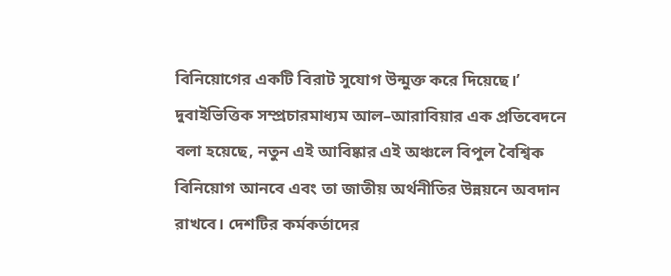বিনিয়োগের একটি বিরাট সুযোগ উন্মুক্ত করে দিয়েছে।’
দুবাইভিত্তিক সম্প্রচারমাধ্যম আল–আরাবিয়ার এক প্রতিবেদনে বলা হয়েছে, নতুন এই আবিষ্কার এই অঞ্চলে বিপুল বৈশ্বিক বিনিয়োগ আনবে এবং তা জাতীয় অর্থনীতির উন্নয়নে অবদান রাখবে। দেশটির কর্মকর্তাদের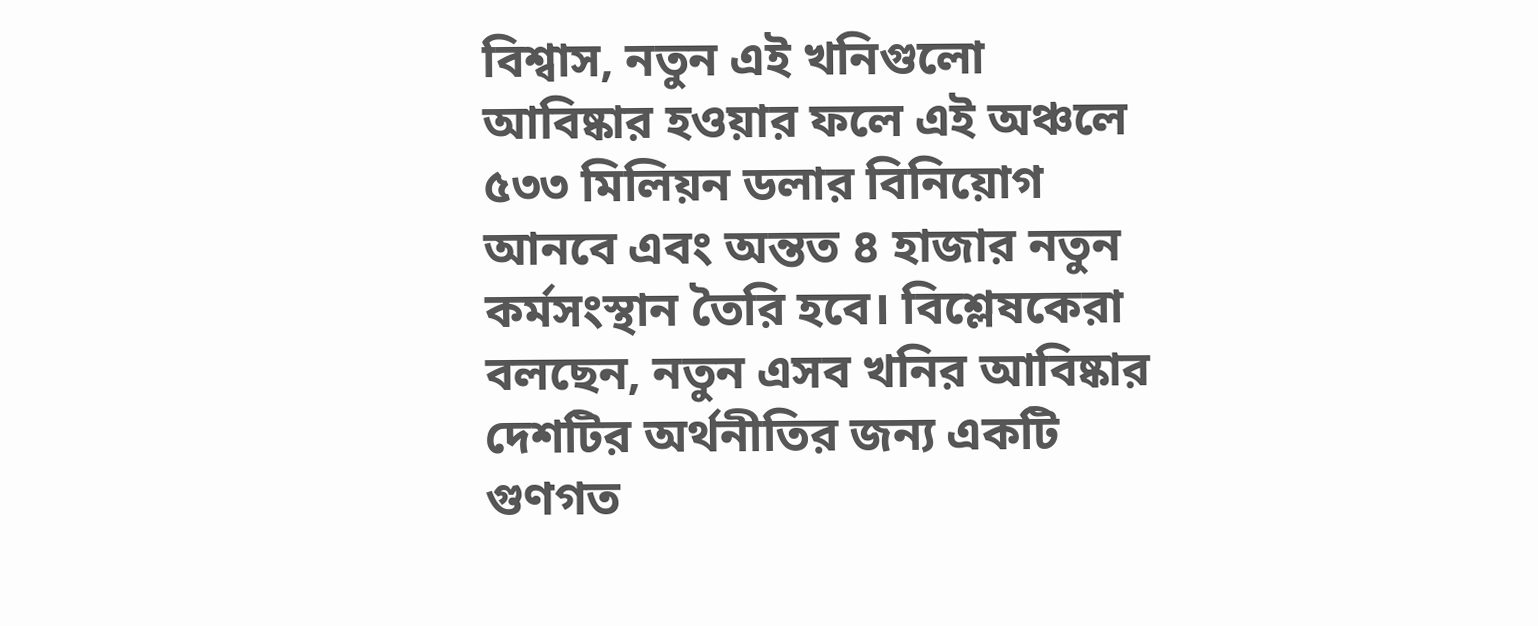বিশ্বাস, নতুন এই খনিগুলো আবিষ্কার হওয়ার ফলে এই অঞ্চলে ৫৩৩ মিলিয়ন ডলার বিনিয়োগ আনবে এবং অন্তত ৪ হাজার নতুন কর্মসংস্থান তৈরি হবে। বিশ্লেষকেরা বলছেন, নতুন এসব খনির আবিষ্কার দেশটির অর্থনীতির জন্য একটি গুণগত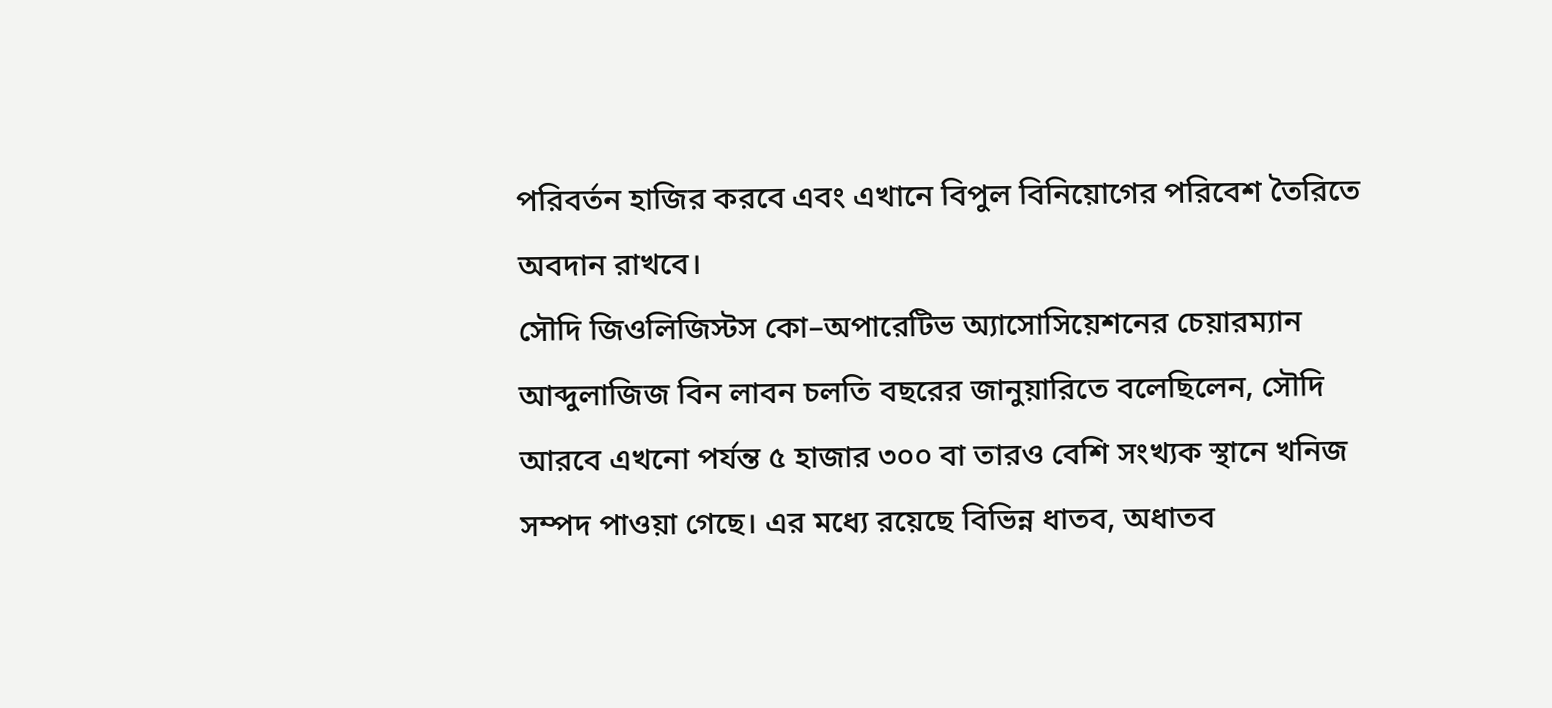পরিবর্তন হাজির করবে এবং এখানে বিপুল বিনিয়োগের পরিবেশ তৈরিতে অবদান রাখবে।
সৌদি জিওলিজিস্টস কো–অপারেটিভ অ্যাসোসিয়েশনের চেয়ারম্যান আব্দুলাজিজ বিন লাবন চলতি বছরের জানুয়ারিতে বলেছিলেন, সৌদি আরবে এখনো পর্যন্ত ৫ হাজার ৩০০ বা তারও বেশি সংখ্যক স্থানে খনিজ সম্পদ পাওয়া গেছে। এর মধ্যে রয়েছে বিভিন্ন ধাতব, অধাতব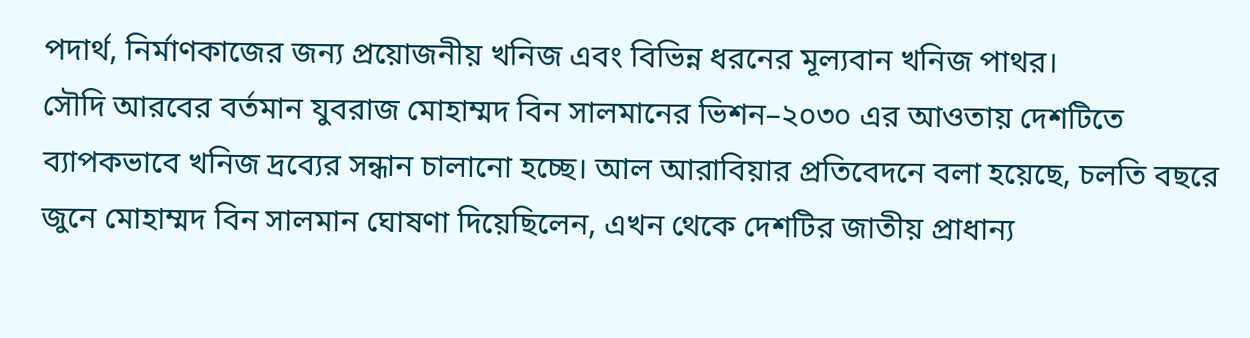পদার্থ, নির্মাণকাজের জন্য প্রয়োজনীয় খনিজ এবং বিভিন্ন ধরনের মূল্যবান খনিজ পাথর।
সৌদি আরবের বর্তমান যুবরাজ মোহাম্মদ বিন সালমানের ভিশন–২০৩০ এর আওতায় দেশটিতে ব্যাপকভাবে খনিজ দ্রব্যের সন্ধান চালানো হচ্ছে। আল আরাবিয়ার প্রতিবেদনে বলা হয়েছে, চলতি বছরে জুনে মোহাম্মদ বিন সালমান ঘোষণা দিয়েছিলেন, এখন থেকে দেশটির জাতীয় প্রাধান্য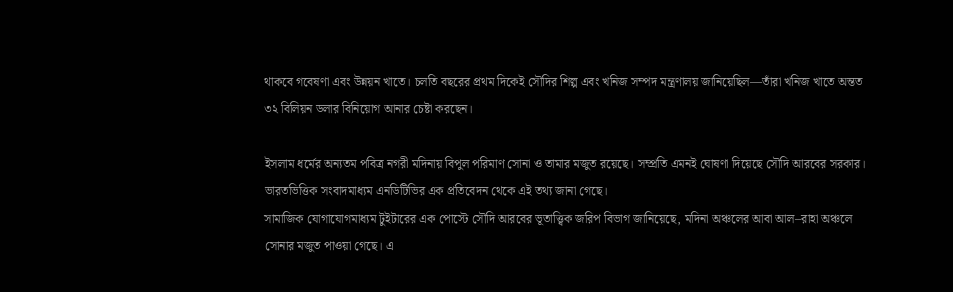থাকবে গবেষণা এবং উন্নয়ন খাতে। চলতি বছরের প্রথম দিকেই সৌদির শিল্প এবং খনিজ সম্পদ মন্ত্রণালয় জানিয়েছিল—তাঁরা খনিজ খাতে অন্তত ৩২ বিলিয়ন ডলার বিনিয়োগ আনার চেষ্টা করছেন।

ইসলাম ধর্মের অন্যতম পবিত্র নগরী মদিনায় বিপুল পরিমাণ সোনা ও তামার মজুত রয়েছে। সম্প্রতি এমনই ঘোষণা দিয়েছে সৌদি আরবের সরকার। ভারতভিত্তিক সংবাদমাধ্যম এনডিটিভির এক প্রতিবেদন থেকে এই তথ্য জানা গেছে।
সামাজিক যোগাযোগমাধ্যম টুইটারের এক পোস্টে সৌদি আরবের ভূতাত্ত্বিক জরিপ বিভাগ জানিয়েছে, মদিনা অঞ্চলের আবা আল–রাহা অঞ্চলে সোনার মজুত পাওয়া গেছে। এ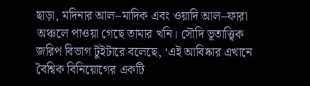ছাড়া, মদিনার আল–মাদিক এবং ওয়াদি আল–ফারা অঞ্চলে পাওয়া গেছে তামার খনি। সৌদি ভূতাত্ত্বিক জরিপ বিভাগ টুইটারে বলেছে, ‘এই আবিষ্কার এখানে বৈশ্বিক বিনিয়োগের একটি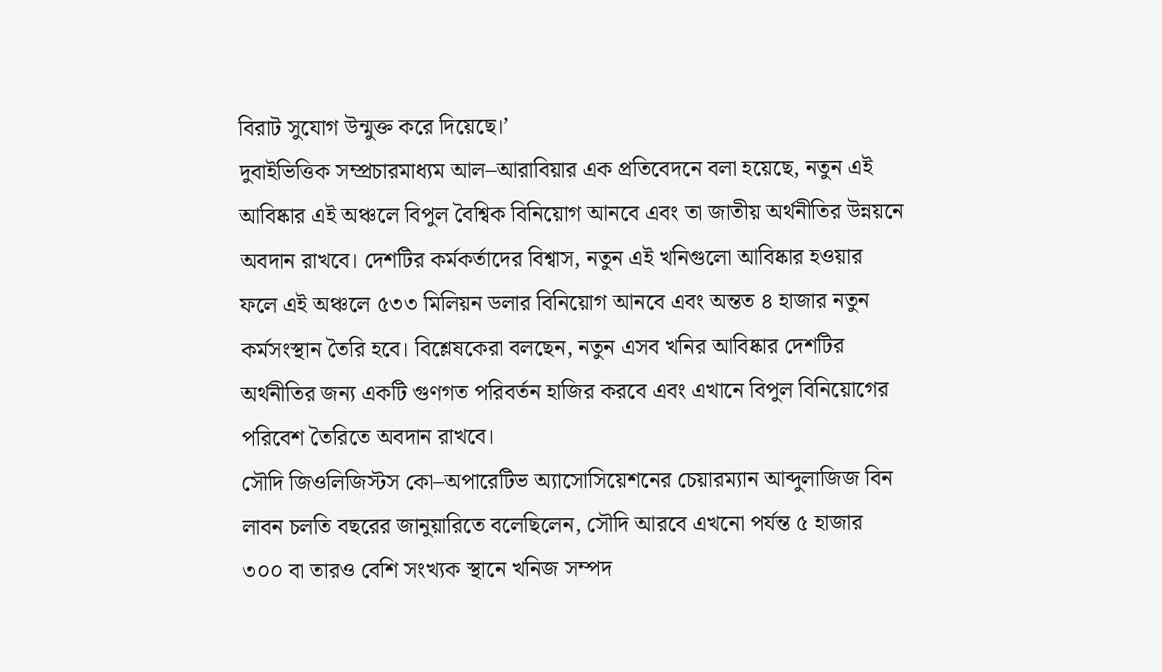বিরাট সুযোগ উন্মুক্ত করে দিয়েছে।’
দুবাইভিত্তিক সম্প্রচারমাধ্যম আল–আরাবিয়ার এক প্রতিবেদনে বলা হয়েছে, নতুন এই আবিষ্কার এই অঞ্চলে বিপুল বৈশ্বিক বিনিয়োগ আনবে এবং তা জাতীয় অর্থনীতির উন্নয়নে অবদান রাখবে। দেশটির কর্মকর্তাদের বিশ্বাস, নতুন এই খনিগুলো আবিষ্কার হওয়ার ফলে এই অঞ্চলে ৫৩৩ মিলিয়ন ডলার বিনিয়োগ আনবে এবং অন্তত ৪ হাজার নতুন কর্মসংস্থান তৈরি হবে। বিশ্লেষকেরা বলছেন, নতুন এসব খনির আবিষ্কার দেশটির অর্থনীতির জন্য একটি গুণগত পরিবর্তন হাজির করবে এবং এখানে বিপুল বিনিয়োগের পরিবেশ তৈরিতে অবদান রাখবে।
সৌদি জিওলিজিস্টস কো–অপারেটিভ অ্যাসোসিয়েশনের চেয়ারম্যান আব্দুলাজিজ বিন লাবন চলতি বছরের জানুয়ারিতে বলেছিলেন, সৌদি আরবে এখনো পর্যন্ত ৫ হাজার ৩০০ বা তারও বেশি সংখ্যক স্থানে খনিজ সম্পদ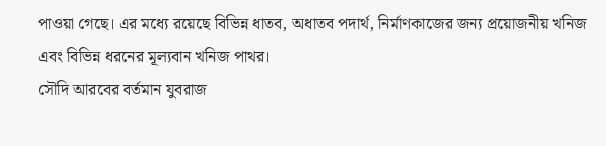পাওয়া গেছে। এর মধ্যে রয়েছে বিভিন্ন ধাতব, অধাতব পদার্থ, নির্মাণকাজের জন্য প্রয়োজনীয় খনিজ এবং বিভিন্ন ধরনের মূল্যবান খনিজ পাথর।
সৌদি আরবের বর্তমান যুবরাজ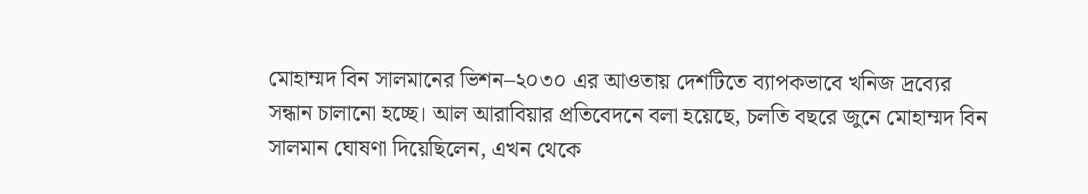মোহাম্মদ বিন সালমানের ভিশন–২০৩০ এর আওতায় দেশটিতে ব্যাপকভাবে খনিজ দ্রব্যের সন্ধান চালানো হচ্ছে। আল আরাবিয়ার প্রতিবেদনে বলা হয়েছে, চলতি বছরে জুনে মোহাম্মদ বিন সালমান ঘোষণা দিয়েছিলেন, এখন থেকে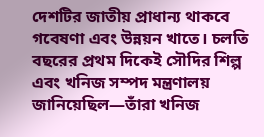দেশটির জাতীয় প্রাধান্য থাকবে গবেষণা এবং উন্নয়ন খাতে। চলতি বছরের প্রথম দিকেই সৌদির শিল্প এবং খনিজ সম্পদ মন্ত্রণালয় জানিয়েছিল—তাঁরা খনিজ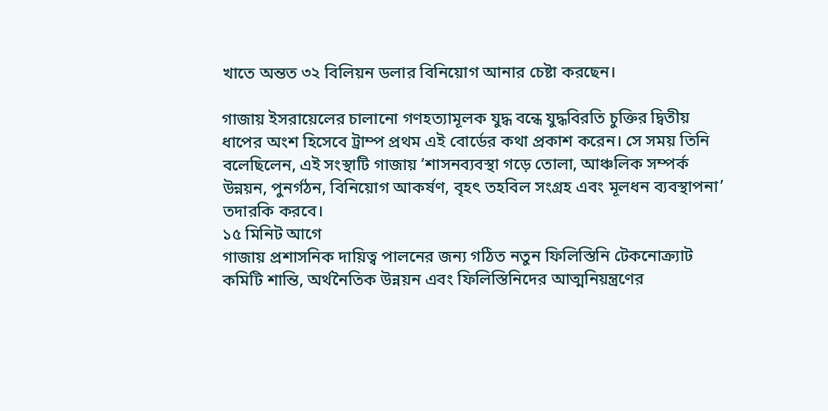খাতে অন্তত ৩২ বিলিয়ন ডলার বিনিয়োগ আনার চেষ্টা করছেন।

গাজায় ইসরায়েলের চালানো গণহত্যামূলক যুদ্ধ বন্ধে যুদ্ধবিরতি চুক্তির দ্বিতীয় ধাপের অংশ হিসেবে ট্রাম্প প্রথম এই বোর্ডের কথা প্রকাশ করেন। সে সময় তিনি বলেছিলেন, এই সংস্থাটি গাজায় ‘শাসনব্যবস্থা গড়ে তোলা, আঞ্চলিক সম্পর্ক উন্নয়ন, পুনর্গঠন, বিনিয়োগ আকর্ষণ, বৃহৎ তহবিল সংগ্রহ এবং মূলধন ব্যবস্থাপনা’ তদারকি করবে।
১৫ মিনিট আগে
গাজায় প্রশাসনিক দায়িত্ব পালনের জন্য গঠিত নতুন ফিলিস্তিনি টেকনোক্র্যাট কমিটি শান্তি, অর্থনৈতিক উন্নয়ন এবং ফিলিস্তিনিদের আত্মনিয়ন্ত্রণের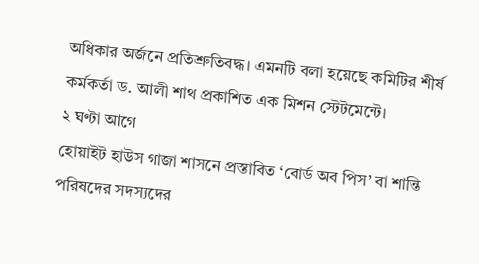অধিকার অর্জনে প্রতিশ্রুতিবদ্ধ। এমনটি বলা হয়েছে কমিটির শীর্ষ কর্মকর্তা ড. আলী শাথ প্রকাশিত এক মিশন স্টেটমেন্টে।
২ ঘণ্টা আগে
হোয়াইট হাউস গাজা শাসনে প্রস্তাবিত ‘বোর্ড অব পিস’ বা শান্তি পরিষদের সদস্যদের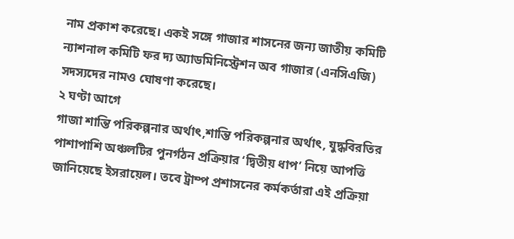নাম প্রকাশ করেছে। একই সঙ্গে গাজার শাসনের জন্য জাতীয় কমিটি ন্যাশনাল কমিটি ফর দ্য অ্যাডমিনিস্ট্রেশন অব গাজার (এনসিএজি) সদস্যদের নামও ঘোষণা করেছে।
২ ঘণ্টা আগে
গাজা শান্তি পরিকল্পনার অর্থাৎ,শান্তি পরিকল্পনার অর্থাৎ, যুদ্ধবিরতির পাশাপাশি অঞ্চলটির পুনর্গঠন প্রক্রিয়ার ‘দ্বিতীয় ধাপ’ নিয়ে আপত্তি জানিয়েছে ইসরায়েল। তবে ট্রাম্প প্রশাসনের কর্মকর্তারা এই প্রক্রিয়া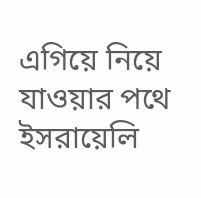এগিয়ে নিয়ে যাওয়ার পথে ইসরায়েলি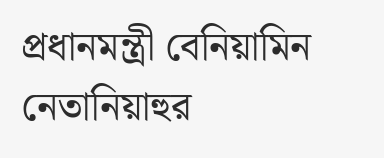প্রধানমন্ত্রী বেনিয়ামিন নেতানিয়াহুর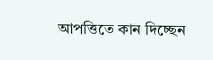আপত্তিতে কান দিচ্ছেন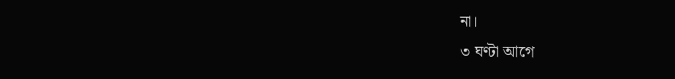না।
৩ ঘণ্টা আগে